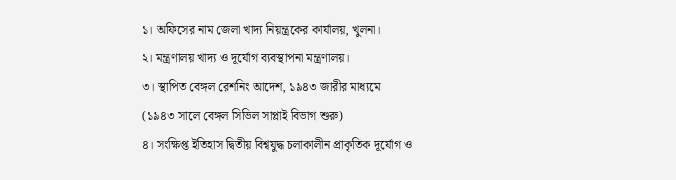১। অফিসের নাম জেলা খাদ্য নিয়ন্ত্রকের কার্যালয়, খুলনা।
২। মন্ত্রণালয় খাদ্য ও দূর্যোগ ব্যবস্থাপনা মন্ত্রণালয়।
৩। স্থাপিত বেঙ্গল রেশনিং আদেশ, ১৯৪৩ জারীর মাধ্যমে
(১৯৪৩ সালে বেঙ্গল সিভিল সাপ্লাই বিভাগ শুরু)
৪। সংক্ষিপ্ত ইতিহাস দ্বিতীয় বিশ্বযুদ্ধ চলাকালীন প্রাকৃতিক দূর্যোগ ও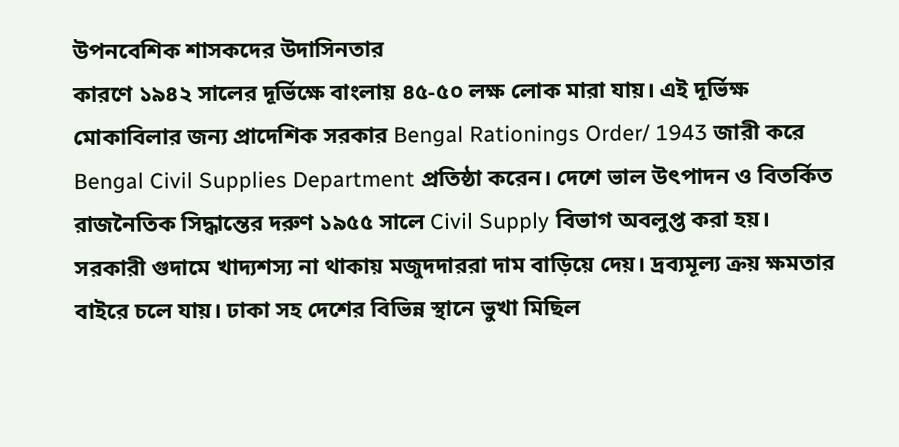উপনবেশিক শাসকদের উদাসিনতার
কারণে ১৯৪২ সালের দূর্ভিক্ষে বাংলায় ৪৫-৫০ লক্ষ লোক মারা যায়। এই দূর্ভিক্ষ মোকাবিলার জন্য প্রাদেশিক সরকার Bengal Rationings Order/ 1943 জারী করে Bengal Civil Supplies Department প্রতিষ্ঠা করেন। দেশে ভাল উৎপাদন ও বিতর্কিত রাজনৈতিক সিদ্ধান্তের দরুণ ১৯৫৫ সালে Civil Supply বিভাগ অবলুপ্ত করা হয়। সরকারী গুদামে খাদ্যশস্য না থাকায় মজুদদাররা দাম বাড়িয়ে দেয়। দ্রব্যমূল্য ক্রয় ক্ষমতার বাইরে চলে যায়। ঢাকা সহ দেশের বিভিন্ন স্থানে ভুখা মিছিল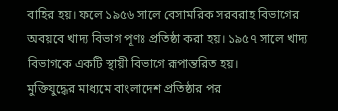বাহির হয়। ফলে ১৯৫৬ সালে বেসামরিক সরবরাহ বিভাগের অবয়বে খাদ্য বিভাগ পূণঃ প্রতিষ্ঠা করা হয়। ১৯৫৭ সালে খাদ্য বিভাগকে একটি স্থায়ী বিভাগে রূপান্তরিত হয়।
মুক্তিযুদ্ধের মাধ্যমে বাংলাদেশ প্রতিষ্ঠার পর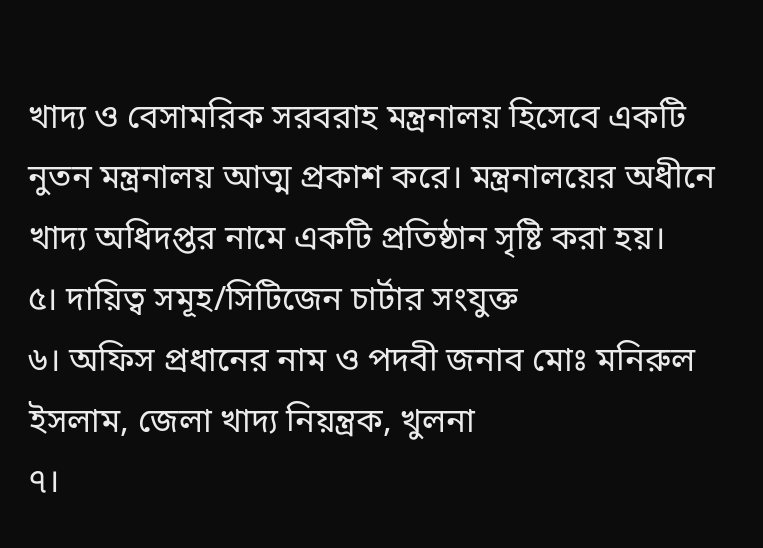খাদ্য ও বেসামরিক সরবরাহ মন্ত্রনালয় হিসেবে একটি নুতন মন্ত্রনালয় আত্ম প্রকাশ করে। মন্ত্রনালয়ের অধীনে খাদ্য অধিদপ্তর নামে একটি প্রতিষ্ঠান সৃষ্টি করা হয়।
৫। দায়িত্ব সমূহ/সিটিজেন চার্টার সংযুক্ত
৬। অফিস প্রধানের নাম ও পদবী জনাব মোঃ মনিরুল ইসলাম, জেলা খাদ্য নিয়ন্ত্রক, খুলনা
৭।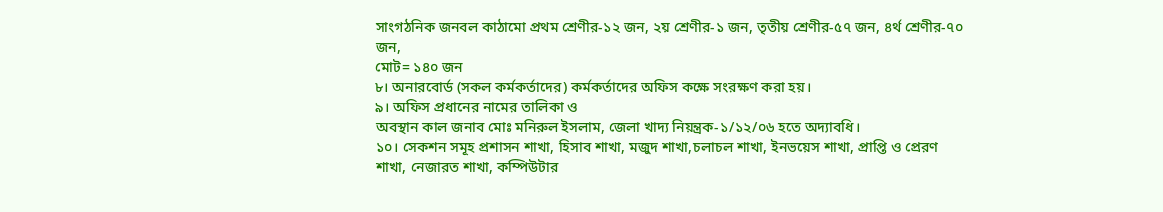সাংগঠনিক জনবল কাঠামো প্রথম শ্রেণীর-১২ জন, ২য় শ্রেণীর-১ জন, তৃতীয় শ্রেণীর-৫৭ জন, ৪র্থ শ্রেণীর-৭০
জন,
মোট= ১৪০ জন
৮। অনারবোর্ড (সকল কর্মকর্তাদের) কর্মকর্তাদের অফিস কক্ষে সংরক্ষণ করা হয়।
৯। অফিস প্রধানের নামের তালিকা ও
অবস্থান কাল জনাব মোঃ মনিরুল ইসলাম, জেলা খাদ্য নিয়ন্ত্রক-১/১২/০৬ হতে অদ্যাবধি।
১০। সেকশন সমূহ প্রশাসন শাখা, হিসাব শাখা, মজুদ শাখা,চলাচল শাখা, ইনভয়েস শাখা, প্রাপ্তি ও প্রেরণ
শাখা, নেজারত শাখা, কম্পিউটার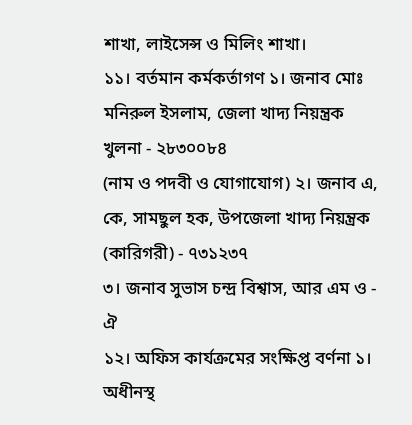শাখা, লাইসেন্স ও মিলিং শাখা।
১১। বর্তমান কর্মকর্তাগণ ১। জনাব মোঃ মনিরুল ইসলাম, জেলা খাদ্য নিয়ন্ত্রক খুলনা - ২৮৩০০৮৪
(নাম ও পদবী ও যোগাযোগ) ২। জনাব এ, কে, সামছুল হক, উপজেলা খাদ্য নিয়ন্ত্রক (কারিগরী) - ৭৩১২৩৭
৩। জনাব সুভাস চন্দ্র বিশ্বাস, আর এম ও - ঐ
১২। অফিস কার্যক্রমের সংক্ষিপ্ত বর্ণনা ১। অধীনস্থ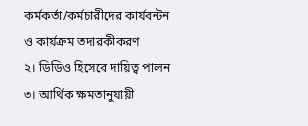কর্মকর্তা/কর্মচারীদের কার্যবন্টন ও কার্যক্রম তদারকীকরণ
২। ডিডিও হিসেবে দায়িত্ব পালন
৩। আর্থিক ক্ষমতানুযায়ী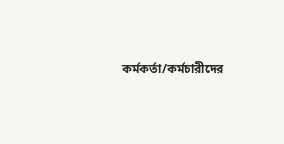কর্মকর্তা/কর্মচারীদের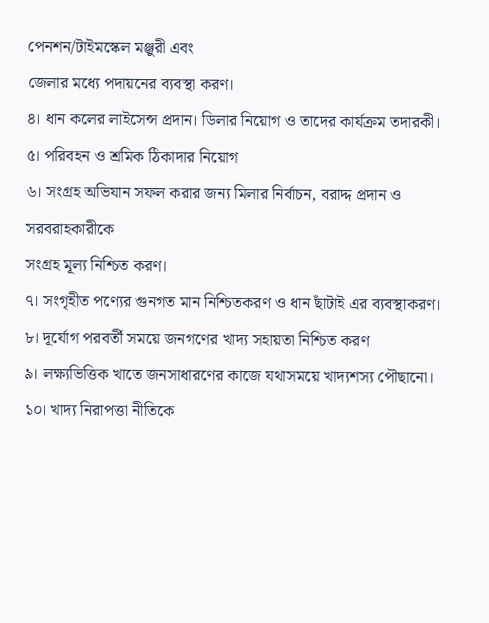পেনশন/টাইমস্কেল মঞ্জুরী এবং
জেলার মধ্যে পদায়নের ব্যবস্থা করণ।
৪। ধান কলের লাইসেন্স প্রদান। ডিলার নিয়োগ ও তাদের কার্যক্রম তদারকী।
৫। পরিবহন ও শ্রমিক ঠিকাদার নিয়োগ
৬। সংগ্রহ অভিযান সফল করার জন্য মিলার নির্বাচন, বরাদ্দ প্রদান ও
সরবরাহকারীকে
সংগ্রহ মূল্য নিশ্চিত করণ।
৭। সংগৃহীত পণ্যের গুনগত মান নিশ্চিতকরণ ও ধান ছাঁটাই এর ব্যবস্থাকরণ।
৮। দূর্যোগ পরবর্তী সময়ে জনগণের খাদ্য সহায়তা নিশ্চিত করণ
৯। লক্ষ্যভিত্তিক খাতে জনসাধারণের কাজে যথাসময়ে খাদ্যশস্য পৌছানো।
১০। খাদ্য নিরাপত্তা নীতিকে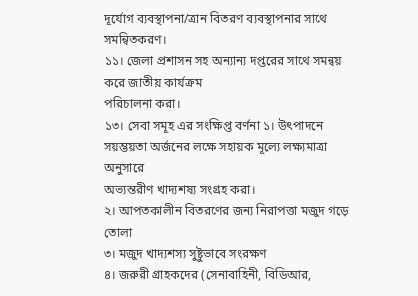দূর্যোগ ব্যবস্থাপনা/ত্রান বিতরণ ব্যবস্থাপনার সাথে
সমন্বিতকরণ।
১১। জেলা প্রশাসন সহ অন্যান্য দপ্তরের সাথে সমন্বয় করে জাতীয় কার্যক্রম
পরিচালনা করা।
১৩। সেবা সমূহ এর সংক্ষিপ্ত বর্ণনা ১। উৎপাদনে সয়ম্ভয়তা অর্জনের লক্ষে সহায়ক মূল্যে লক্ষ্যমাত্রা অনুসারে
অভ্যন্তরীণ খাদ্যশষ্য সংগ্রহ করা।
২। আপতকালীন বিতরণের জন্য নিরাপত্তা মজুদ গড়ে তোলা
৩। মজুদ খাদ্যশস্য সুষ্টুভাবে সংরক্ষণ
৪। জরুরী গ্রাহকদের (সেনাবাহিনী, বিডিআর,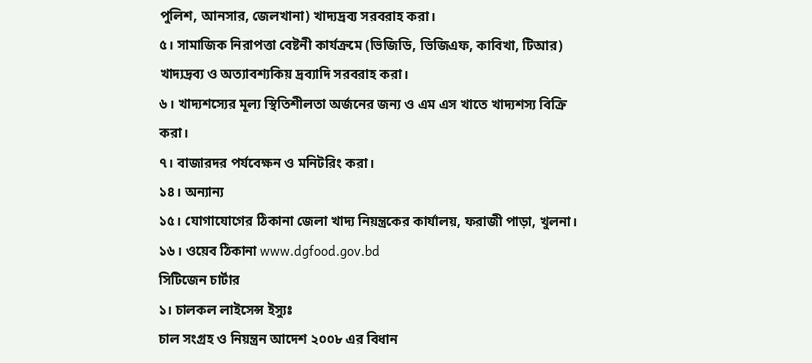পুলিশ, আনসার, জেলখানা) খাদ্যদ্রব্য সরবরাহ করা।
৫। সামাজিক নিরাপত্তা বেষ্টনী কার্যক্রমে (ভিজিডি, ভিজিএফ, কাবিখা, টিআর)
খাদ্যদ্রব্য ও অত্যাবশ্যকিয় দ্রব্যাদি সরবরাহ করা।
৬। খাদ্যশস্যের মূল্য স্থিতিশীলতা অর্জনের জন্য ও এম এস খাতে খাদ্যশস্য বিক্রি
করা।
৭। বাজারদর পর্যবেক্ষন ও মনিটরিং করা।
১৪। অন্যান্য
১৫। যোগাযোগের ঠিকানা জেলা খাদ্য নিয়ন্ত্রকের কার্যালয়, ফরাজী পাড়া, খুলনা।
১৬। ওয়েব ঠিকানা www.dgfood.gov.bd
সিটিজেন চার্টার
১। চালকল লাইসেন্স ইস্যুঃ
চাল সংগ্রহ ও নিয়ন্ত্রন আদেশ ২০০৮ এর বিধান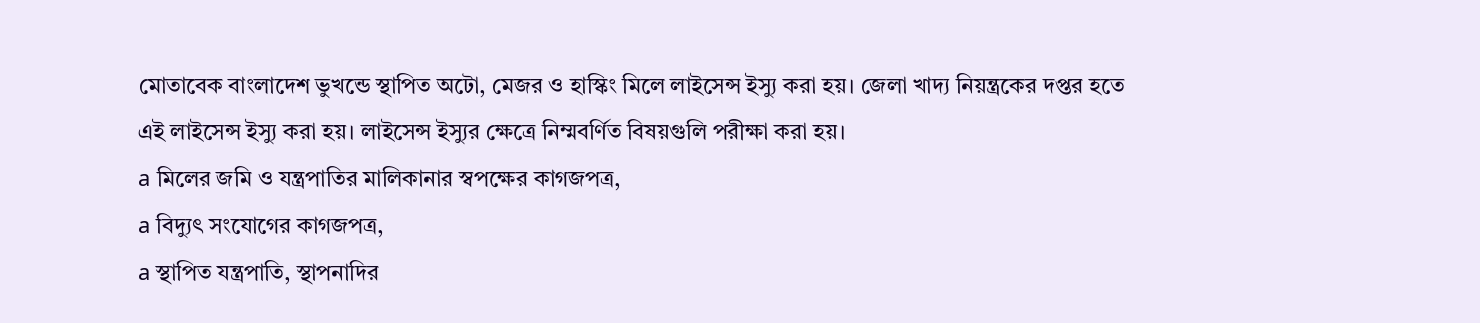মোতাবেক বাংলাদেশ ভুখন্ডে স্থাপিত অটো, মেজর ও হাস্কিং মিলে লাইসেন্স ইস্যু করা হয়। জেলা খাদ্য নিয়ন্ত্রকের দপ্তর হতে এই লাইসেন্স ইস্যু করা হয়। লাইসেন্স ইস্যুর ক্ষেত্রে নিম্মবর্ণিত বিষয়গুলি পরীক্ষা করা হয়।
a মিলের জমি ও যন্ত্রপাতির মালিকানার স্বপক্ষের কাগজপত্র,
a বিদ্যুৎ সংযোগের কাগজপত্র,
a স্থাপিত যন্ত্রপাতি, স্থাপনাদির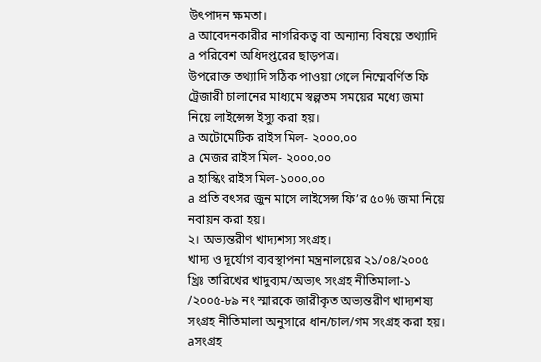উৎপাদন ক্ষমতা।
a আবেদনকারীর নাগরিকত্ব বা অন্যান্য বিষয়ে তথ্যাদি
a পরিবেশ অধিদপ্তরের ছাড়পত্র।
উপরোক্ত তথ্যাদি সঠিক পাওয়া গেলে নিম্মেবর্ণিত ফি ট্রেজারী চালানের মাধ্যমে স্বল্পতম সময়ের মধ্যে জমা নিয়ে লাইন্সেন্স ইস্যু করা হয়।
a অটোমেটিক রাইস মিল- ২০০০.০০
a মেজর রাইস মিল- ২০০০.০০
a হাস্কিং রাইস মিল-১০০০.০০
a প্রতি বৎসর জুন মাসে লাইসেন্স ফি’র ৫০% জমা নিয়ে নবায়ন করা হয়।
২। অভ্যন্তরীণ খাদ্যশস্য সংগ্রহ।
খাদ্য ও দূর্যোগ ব্যবস্থাপনা মন্ত্রনালয়ের ২১/০৪/২০০৫ খ্রিঃ তারিখের খাদুব্যম/অভ্যৎ সংগ্রহ নীতিমালা-১ /২০০৫-৮৯ নং স্মারকে জারীকৃত অভ্যন্তরীণ খাদ্যশষ্য সংগ্রহ নীতিমালা অনুসারে ধান/চাল/গম সংগ্রহ করা হয়।
aসংগ্রহ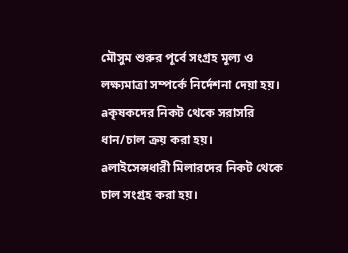মৌসুম শুরুর পূর্বে সংগ্রহ মূল্য ও লক্ষ্যমাত্রা সম্পর্কে নির্দেশনা দেয়া হয়।
aকৃষকদের নিকট থেকে সরাসরি ধান/চাল ক্রয় করা হয়।
aলাইসেন্সধারী মিলারদের নিকট থেকে চাল সংগ্রহ করা হয়।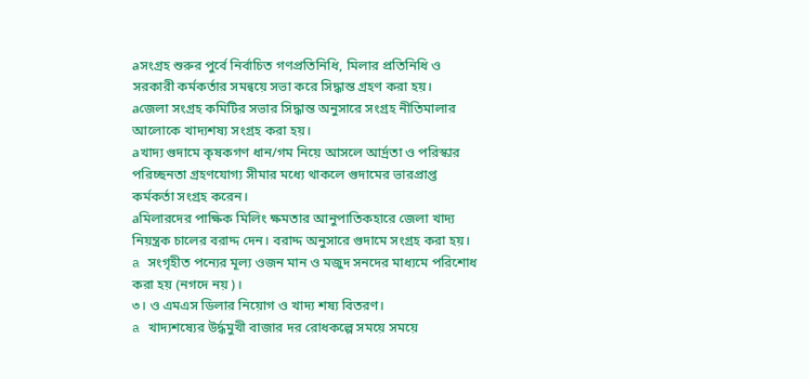aসংগ্রহ শুরুর পুর্বে নির্বাচিত গণপ্রতিনিধি, মিলার প্রতিনিধি ও সরকারী কর্মকর্তার সমন্বয়ে সভা করে সিদ্ধান্ত গ্রহণ করা হয়।
aজেলা সংগ্রহ কমিটির সভার সিদ্ধান্ত অনুসারে সংগ্রহ নীতিমালার আলোকে খাদ্যশষ্য সংগ্রহ করা হয়।
aখাদ্য গুদামে কৃষকগণ ধান/গম নিয়ে আসলে আর্দ্রতা ও পরিস্কার পরিচ্ছনতা গ্রহণযোগ্য সীমার মধ্যে থাকলে গুদামের ভারপ্রাপ্ত কর্মকর্তা সংগ্রহ করেন।
aমিলারদের পাক্ষিক মিলিং ক্ষমতার আনুপাতিকহারে জেলা খাদ্য নিয়ন্ত্রক চালের বরাদ্দ দেন। বরাদ্দ অনুসারে গুদামে সংগ্রহ করা হয়।
a সংগৃহীত পন্যের মূল্য ওজন মান ও মজুদ সনদের মাধ্যমে পরিশোধ করা হয় (নগদে নয়)।
৩। ও এমএস ডিলার নিয়োগ ও খাদ্য শষ্য বিতরণ।
a খাদ্যশষ্যের উর্দ্ধমুখী বাজার দর রোধকল্পে সময়ে সময়ে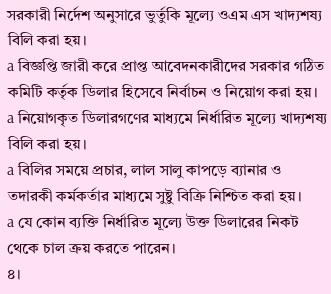সরকারী নির্দেশ অনুসারে ভুর্তুকি মূল্যে ওএম এস খাদ্যশষ্য বিলি করা হয়।
a বিজ্ঞপ্তি জারী করে প্রাপ্ত আবেদনকারীদের সরকার গঠিত কমিটি কর্তৃক ডিলার হিসেবে নির্বাচন ও নিয়োগ করা হয়।
a নিয়োগকৃত ডিলারগণের মাধ্যমে নির্ধারিত মূল্যে খাদ্যশষ্য বিলি করা হয়।
a বিলির সময়ে প্রচার, লাল সালু কাপড়ে ব্যানার ও তদারকী কর্মকর্তার মাধ্যমে সুষ্টু বিক্রি নিশ্চিত করা হয়।
a যে কোন ব্যক্তি নির্ধারিত মূল্যে উক্ত ডিলারের নিকট থেকে চাল ক্রয় করতে পারেন।
৪।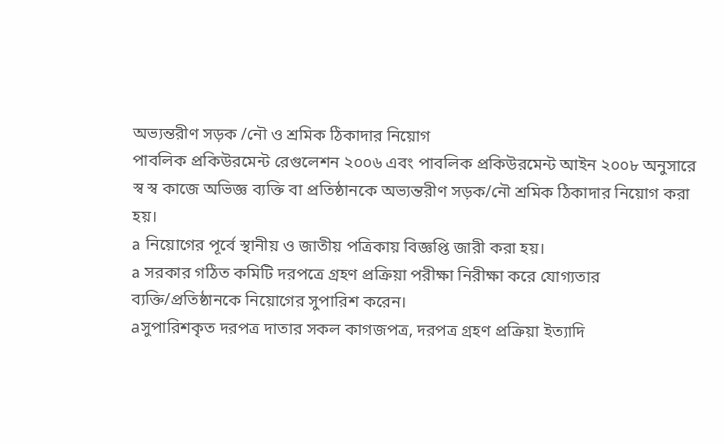অভ্যন্তরীণ সড়ক /নৌ ও শ্রমিক ঠিকাদার নিয়োগ
পাবলিক প্রকিউরমেন্ট রেগুলেশন ২০০৬ এবং পাবলিক প্রকিউরমেন্ট আইন ২০০৮ অনুসারে স্ব স্ব কাজে অভিজ্ঞ ব্যক্তি বা প্রতিষ্ঠানকে অভ্যন্তরীণ সড়ক/নৌ শ্রমিক ঠিকাদার নিয়োগ করা হয়।
a নিয়োগের পূর্বে স্থানীয় ও জাতীয় পত্রিকায় বিজ্ঞপ্তি জারী করা হয়।
a সরকার গঠিত কমিটি দরপত্রে গ্রহণ প্রক্রিয়া পরীক্ষা নিরীক্ষা করে যোগ্যতার ব্যক্তি/প্রতিষ্ঠানকে নিয়োগের সুপারিশ করেন।
aসুপারিশকৃত দরপত্র দাতার সকল কাগজপত্র, দরপত্র গ্রহণ প্রক্রিয়া ইত্যাদি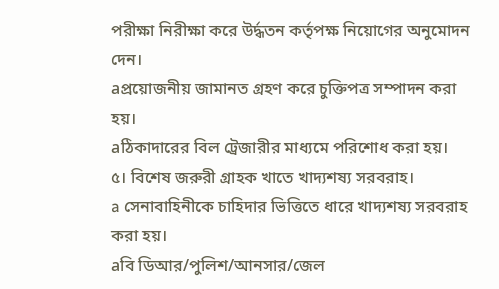পরীক্ষা নিরীক্ষা করে উর্দ্ধতন কর্তৃপক্ষ নিয়োগের অনুমোদন দেন।
aপ্রয়োজনীয় জামানত গ্রহণ করে চুক্তিপত্র সম্পাদন করা হয়।
aঠিকাদারের বিল ট্রেজারীর মাধ্যমে পরিশোধ করা হয়।
৫। বিশেষ জরুরী গ্রাহক খাতে খাদ্যশষ্য সরবরাহ।
a সেনাবাহিনীকে চাহিদার ভিত্তিতে ধারে খাদ্যশষ্য সরবরাহ করা হয়।
aবি ডিআর/পুলিশ/আনসার/জেল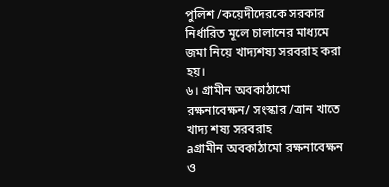পুলিশ /কয়েদীদেরকে সরকার নির্ধারিত মূলে চালানের মাধ্যমে জমা নিয়ে খাদ্যশষ্য সরবরাহ করা হয়।
৬। গ্রামীন অবকাঠামো রক্ষনাবেক্ষন/ সংস্কার /ত্রান খাতে খাদ্য শষ্য সরবরাহ
aগ্রামীন অবকাঠামো রক্ষনাবেক্ষন ও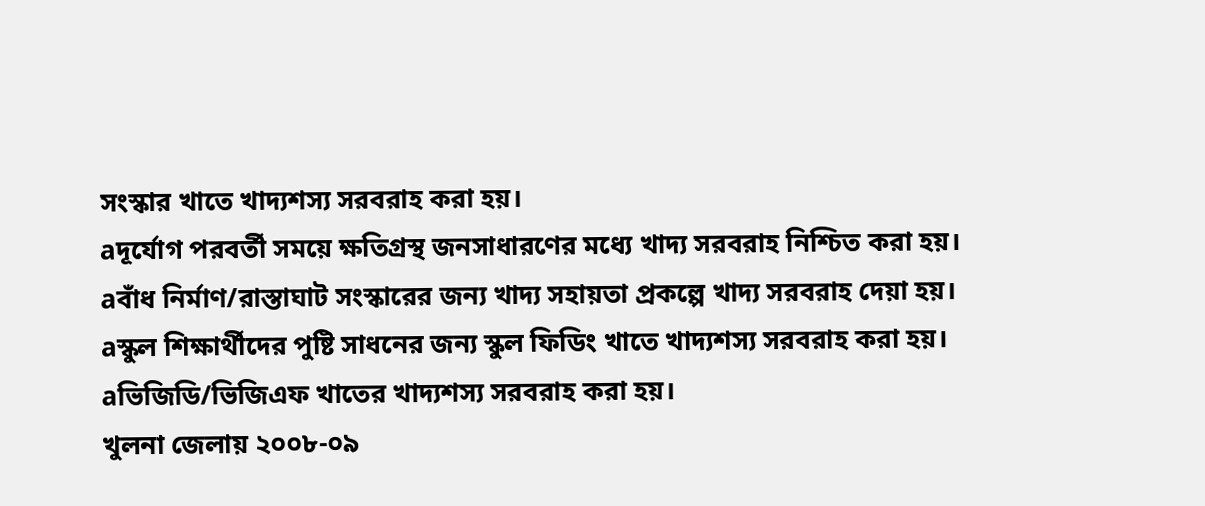সংস্কার খাতে খাদ্যশস্য সরবরাহ করা হয়।
aদূর্যোগ পরবর্তী সময়ে ক্ষতিগ্রস্থ জনসাধারণের মধ্যে খাদ্য সরবরাহ নিশ্চিত করা হয়।
aবাঁধ নির্মাণ/রাস্তাঘাট সংস্কারের জন্য খাদ্য সহায়তা প্রকল্পে খাদ্য সরবরাহ দেয়া হয়।
aস্কুল শিক্ষার্থীদের পুষ্টি সাধনের জন্য স্কুল ফিডিং খাতে খাদ্যশস্য সরবরাহ করা হয়।
aভিজিডি/ভিজিএফ খাতের খাদ্যশস্য সরবরাহ করা হয়।
খুলনা জেলায় ২০০৮-০৯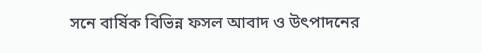সনে বার্ষিক বিভিন্ন ফসল আবাদ ও উৎপাদনের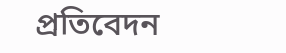প্রতিবেদন